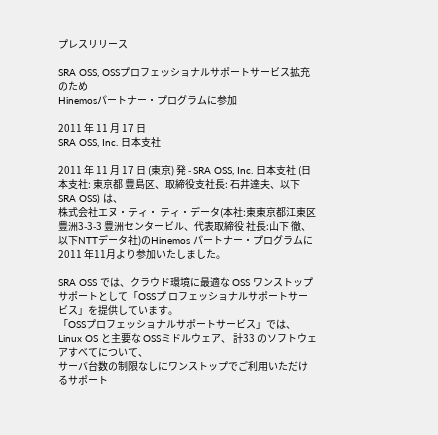プレスリリース

SRA OSS, OSSプロフェッショナルサポートサービス拡充のため
Hinemosパートナー・プログラムに参加

2011 年 11 月 17 日
SRA OSS, Inc. 日本支社

2011 年 11 月 17 日 (東京) 発 - SRA OSS, Inc. 日本支社 (日本支社: 東京都 豊島区、取締役支社長: 石井達夫、以下 SRA OSS) は、
株式会社エヌ・ティ・ ティ・データ(本社:東東京都江東区豊洲3-3-3 豊洲センタービル、代表取締役 社長:山下 徹、以下NTTデータ社)のHinemos パートナー・プログラムに 2011 年11月より参加いたしました。

SRA OSS では、クラウド環境に最適な OSS ワンストップサポートとして「OSSプ ロフェッショナルサポートサービス」を提供しています。
「OSSプロフェッショナルサポートサービス」では、Linux OS と主要な OSSミドルウェア、 計33 のソフトウェアすべてについて、
サーバ台数の制限なしにワンストップでご利用いただけるサポート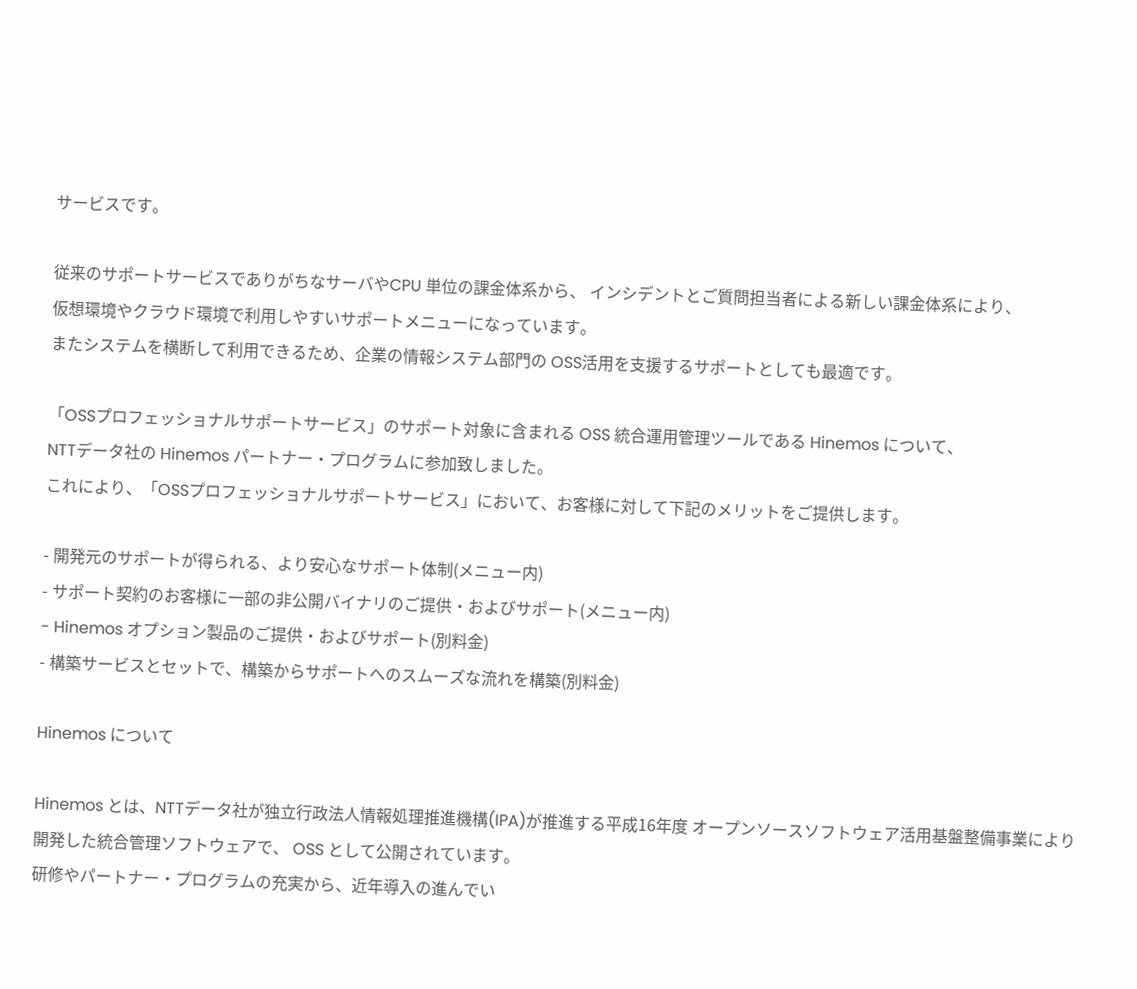サービスです。

従来のサポートサービスでありがちなサーバやCPU 単位の課金体系から、 インシデントとご質問担当者による新しい課金体系により、
仮想環境やクラウド環境で利用しやすいサポートメニューになっています。
またシステムを横断して利用できるため、企業の情報システム部門の OSS活用を支援するサポートとしても最適です。

「OSSプロフェッショナルサポートサービス」のサポート対象に含まれる OSS 統合運用管理ツールである Hinemos について、
NTTデータ社の Hinemos パートナー・プログラムに参加致しました。
これにより、「OSSプロフェッショナルサポートサービス」において、お客様に対して下記のメリットをご提供します。

- 開発元のサポートが得られる、より安心なサポート体制(メニュー内)
- サポート契約のお客様に一部の非公開バイナリのご提供・およびサポート(メニュー内)
- Hinemos オプション製品のご提供・およびサポート(別料金)
- 構築サービスとセットで、構築からサポートへのスムーズな流れを構築(別料金)

Hinemos について

Hinemos とは、NTTデータ社が独立行政法人情報処理推進機構(IPA)が推進する平成16年度 オープンソースソフトウェア活用基盤整備事業により開発した統合管理ソフトウェアで、 OSS として公開されています。
研修やパートナー・プログラムの充実から、近年導入の進んでい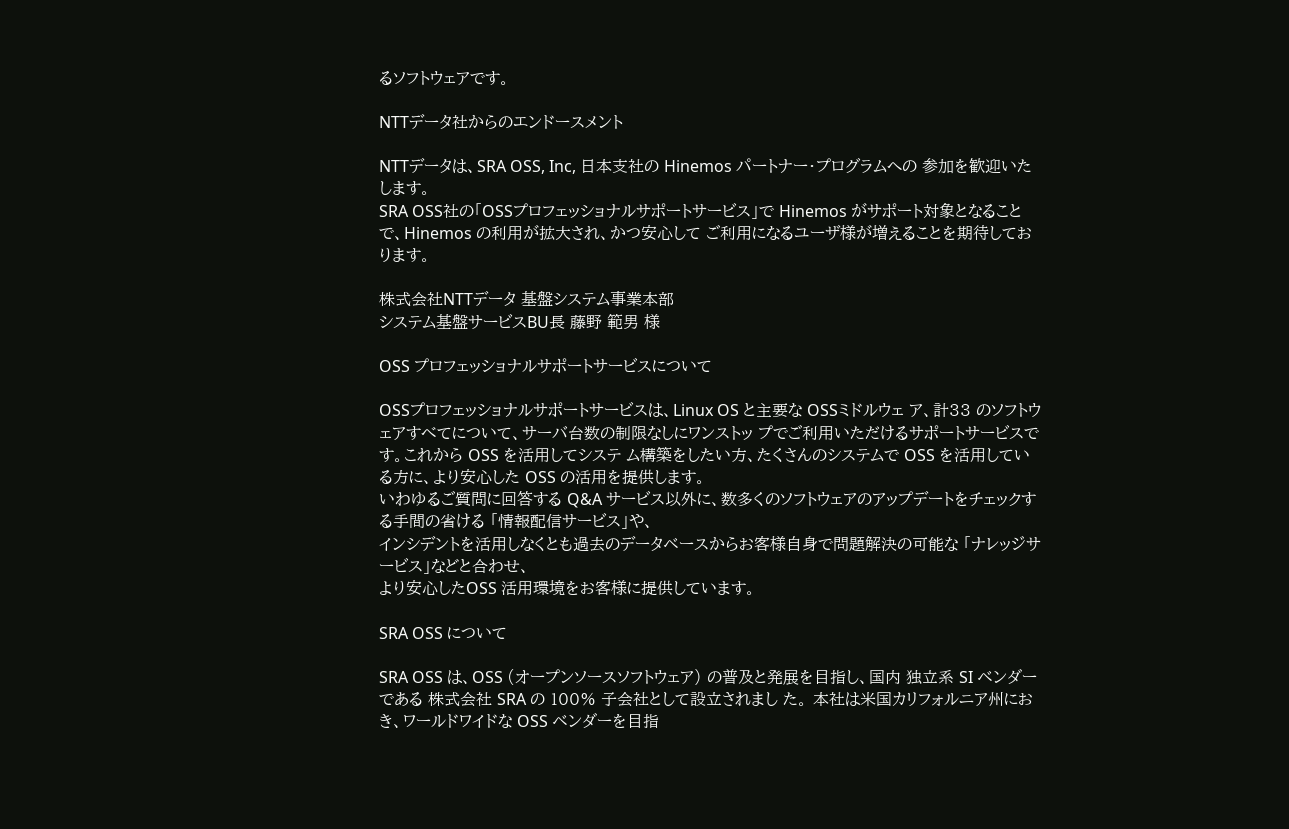るソフトウェアです。

NTTデータ社からのエンドースメント

NTTデータは、SRA OSS, Inc, 日本支社の Hinemos パートナー・プログラムへの 参加を歓迎いたします。
SRA OSS社の「OSSプロフェッショナルサポートサービス」で Hinemos がサポート対象となることで、Hinemos の利用が拡大され、かつ安心して ご利用になるユーザ様が増えることを期待しております。

株式会社NTTデータ 基盤システム事業本部
システム基盤サービスBU長 藤野 範男 様

OSS プロフェッショナルサポートサービスについて

OSSプロフェッショナルサポートサービスは、Linux OS と主要な OSSミドルウェ ア、計33 のソフトウェアすべてについて、サーバ台数の制限なしにワンストッ プでご利用いただけるサポートサービスです。これから OSS を活用してシステ ム構築をしたい方、たくさんのシステムで OSS を活用している方に、より安心した OSS の活用を提供します。
いわゆるご質問に回答する Q&A サービス以外に、数多くのソフトウェアのアップデートをチェックする手間の省ける 「情報配信サービス」や、
インシデントを活用しなくとも過去のデータベースからお客様自身で問題解決の可能な 「ナレッジサービス」などと合わせ、
より安心したOSS 活用環境をお客様に提供しています。

SRA OSS について

SRA OSS は、OSS (オープンソースソフトウェア) の普及と発展を目指し、国内 独立系 SI ベンダーである 株式会社 SRA の 100% 子会社として設立されまし た。 本社は米国カリフォルニア州におき、ワールドワイドな OSS ベンダーを目指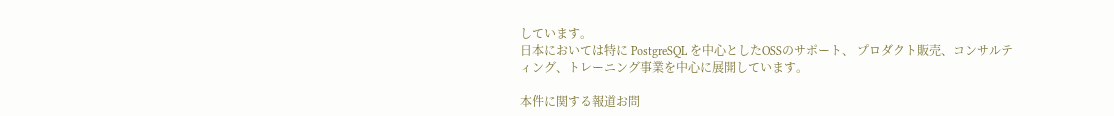しています。
日本においては特に PostgreSQL を中心としたOSSのサポート、 プロダクト販売、コンサルティング、トレーニング事業を中心に展開しています。

本件に関する報道お問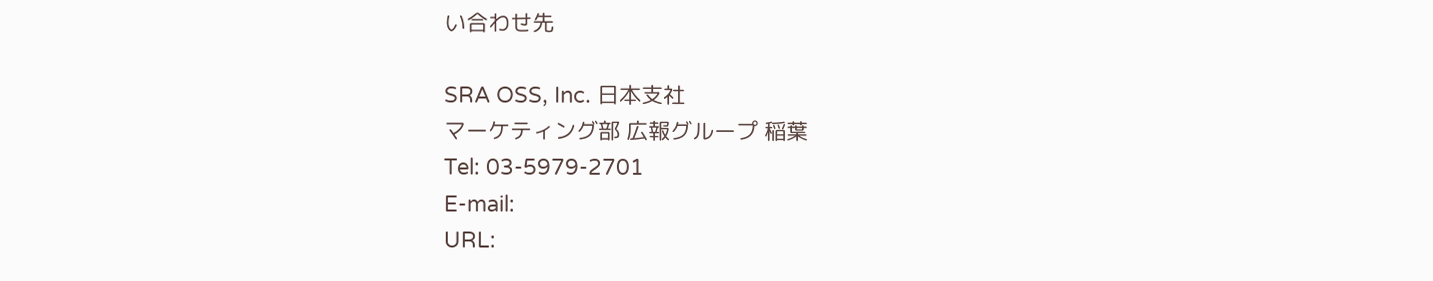い合わせ先

SRA OSS, Inc. 日本支社
マーケティング部 広報グループ 稲葉
Tel: 03-5979-2701
E-mail:
URL: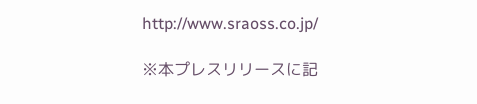http://www.sraoss.co.jp/

※本プレスリリースに記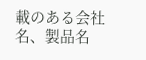載のある会社名、製品名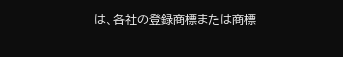は、各社の登録商標または商標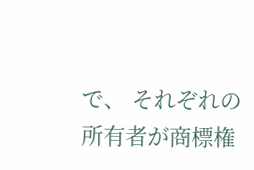で、 それぞれの所有者が商標権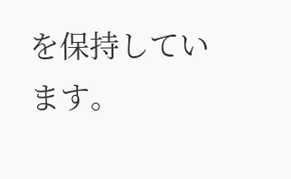を保持しています。